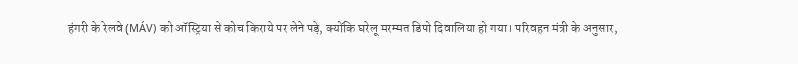हंगरी के रेलवे (MÁV) को ऑस्ट्रिया से कोच किराये पर लेने पड़े, क्योंकि घरेलू मरम्मत डिपो दिवालिया हो गया। परिवहन मंत्री के अनुसार,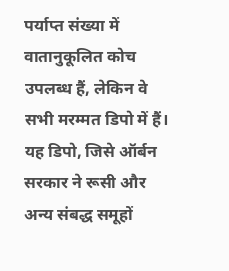पर्याप्त संख्या में वातानुकूलित कोच उपलब्ध हैं, लेकिन वे सभी मरम्मत डिपो में हैं। यह डिपो, जिसे ऑर्बन सरकार ने रूसी और अन्य संबद्ध समूहों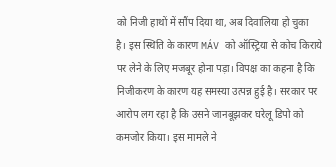को निजी हाथों में सौंप दिया था, अब दिवालिया हो चुका है। इस स्थिति के कारण MÁV को ऑस्ट्रिया से कोच किराये पर लेने के लिए मजबूर होना पड़ा। विपक्ष का कहना है कि निजीकरण के कारण यह समस्या उत्पन्न हुई है। सरकार पर आरोप लग रहा है कि उसने जानबूझकर घरेलू डिपो को कमजोर किया। इस मामले ने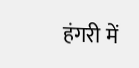हंगरी में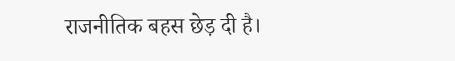राजनीतिक बहस छेड़ दी है।